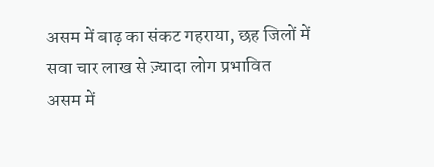असम में बाढ़ का संकट गहराया, छह जिलों में सवा चार लाख से ज़्यादा लोग प्रभावित
असम में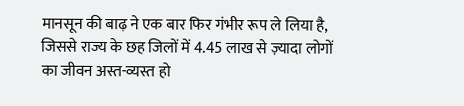मानसून की बाढ़ ने एक बार फिर गंभीर रूप ले लिया है, जिससे राज्य के छह जिलों में 4.45 लाख से ज़्यादा लोगों का जीवन अस्त-व्यस्त हो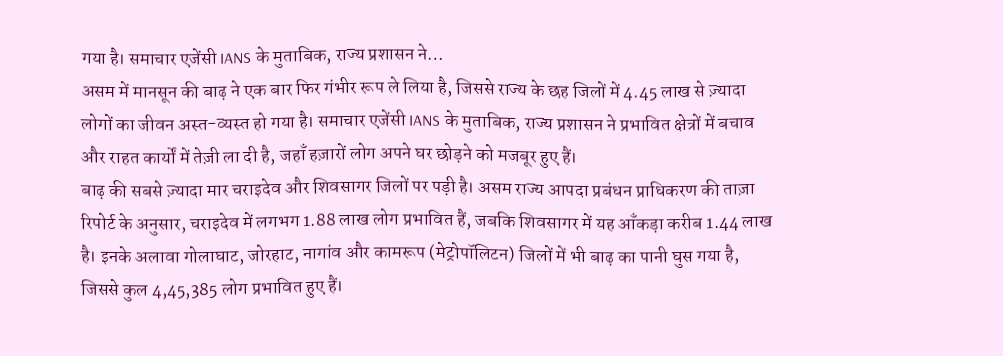गया है। समाचार एजेंसी IANS के मुताबिक, राज्य प्रशासन ने…
असम में मानसून की बाढ़ ने एक बार फिर गंभीर रूप ले लिया है, जिससे राज्य के छह जिलों में 4.45 लाख से ज़्यादा लोगों का जीवन अस्त-व्यस्त हो गया है। समाचार एजेंसी IANS के मुताबिक, राज्य प्रशासन ने प्रभावित क्षेत्रों में बचाव और राहत कार्यों में तेज़ी ला दी है, जहाँ हज़ारों लोग अपने घर छोड़ने को मजबूर हुए हैं।
बाढ़ की सबसे ज़्यादा मार चराइदेव और शिवसागर जिलों पर पड़ी है। असम राज्य आपदा प्रबंधन प्राधिकरण की ताज़ा रिपोर्ट के अनुसार, चराइदेव में लगभग 1.88 लाख लोग प्रभावित हैं, जबकि शिवसागर में यह आँकड़ा करीब 1.44 लाख है। इनके अलावा गोलाघाट, जोरहाट, नागांव और कामरूप (मेट्रोपॉलिटन) जिलों में भी बाढ़ का पानी घुस गया है, जिससे कुल 4,45,385 लोग प्रभावित हुए हैं।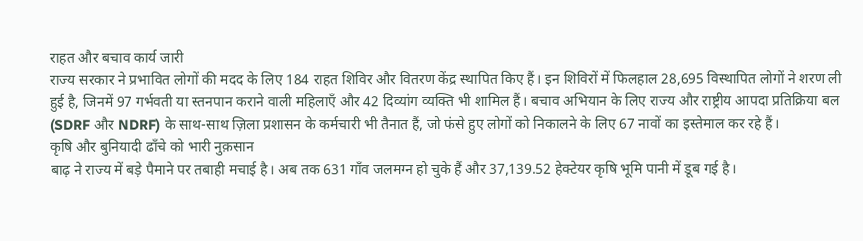राहत और बचाव कार्य जारी
राज्य सरकार ने प्रभावित लोगों की मदद के लिए 184 राहत शिविर और वितरण केंद्र स्थापित किए हैं। इन शिविरों में फिलहाल 28,695 विस्थापित लोगों ने शरण ली हुई है, जिनमें 97 गर्भवती या स्तनपान कराने वाली महिलाएँ और 42 दिव्यांग व्यक्ति भी शामिल हैं। बचाव अभियान के लिए राज्य और राष्ट्रीय आपदा प्रतिक्रिया बल (SDRF और NDRF) के साथ-साथ ज़िला प्रशासन के कर्मचारी भी तैनात हैं, जो फंसे हुए लोगों को निकालने के लिए 67 नावों का इस्तेमाल कर रहे हैं।
कृषि और बुनियादी ढाँचे को भारी नुक़सान
बाढ़ ने राज्य में बड़े पैमाने पर तबाही मचाई है। अब तक 631 गाँव जलमग्न हो चुके हैं और 37,139.52 हेक्टेयर कृषि भूमि पानी में डूब गई है।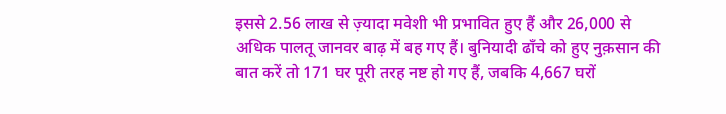इससे 2.56 लाख से ज़्यादा मवेशी भी प्रभावित हुए हैं और 26,000 से अधिक पालतू जानवर बाढ़ में बह गए हैं। बुनियादी ढाँचे को हुए नुक़सान की बात करें तो 171 घर पूरी तरह नष्ट हो गए हैं, जबकि 4,667 घरों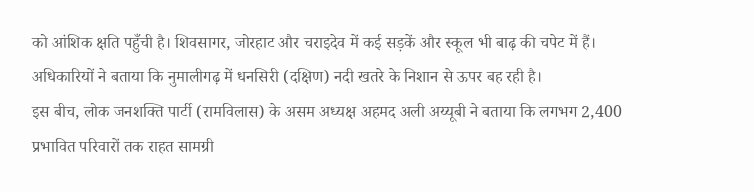को आंशिक क्षति पहुँची है। शिवसागर, जोरहाट और चराइदेव में कई सड़कें और स्कूल भी बाढ़ की चपेट में हैं। अधिकारियों ने बताया कि नुमालीगढ़ में धनसिरी (दक्षिण) नदी खतरे के निशान से ऊपर बह रही है।
इस बीच, लोक जनशक्ति पार्टी (रामविलास) के असम अध्यक्ष अहमद अली अय्यूबी ने बताया कि लगभग 2,400 प्रभावित परिवारों तक राहत सामग्री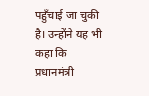पहुँचाई जा चुकी है। उन्होंने यह भी कहा कि प्रधानमंत्री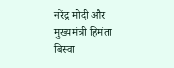नरेंद्र मोदी और मुख्यमंत्री हिमंता बिस्वा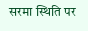सरमा स्थिति पर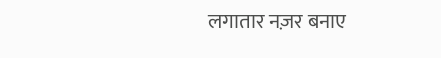लगातार नज़र बनाए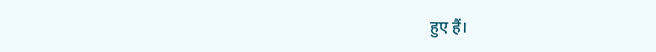हुए हैं।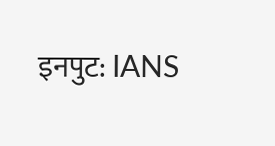इनपुट: IANS